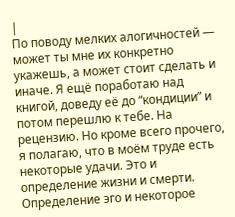|
По поводу мелких алогичностей — может ты мне их конкретно укажешь, а может стоит сделать и иначе. Я ещё поработаю над книгой, доведу её до “кондиции” и потом перешлю к тебе. На рецензию. Но кроме всего прочего, я полагаю, что в моём труде есть некоторые удачи. Это и определение жизни и смерти. Определение эго и некоторое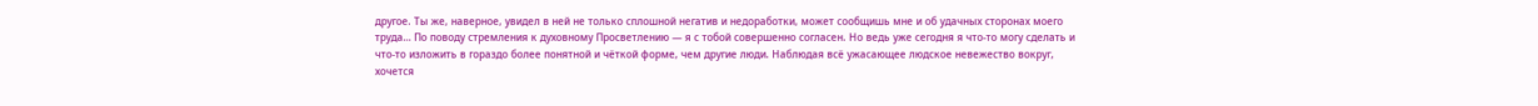другое. Ты же, наверное, увидел в ней не только сплошной негатив и недоработки, может сообщишь мне и об удачных сторонах моего труда… По поводу стремления к духовному Просветлению — я с тобой совершенно согласен. Но ведь уже сегодня я что-то могу сделать и что-то изложить в гораздо более понятной и чёткой форме, чем другие люди. Наблюдая всё ужасающее людское невежество вокруг, хочется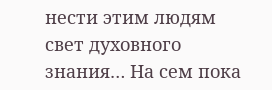нести этим людям свет духовного знания… На сем пока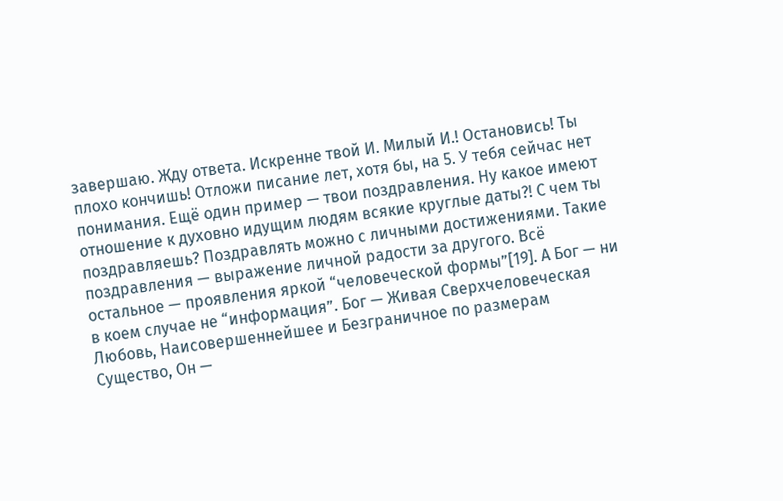завершаю. Жду ответа. Искренне твой И. Милый И.! Остановись! Ты плохо кончишь! Отложи писание лет, хотя бы, на 5. У тебя сейчас нет понимания. Ещё один пример — твои поздравления. Ну какое имеют отношение к духовно идущим людям всякие круглые даты?! С чем ты поздравляешь? Поздравлять можно с личными достижениями. Такие поздравления — выражение личной радости за другого. Всё остальное — проявления яркой “человеческой формы”[19]. А Бог — ни в коем случае не “информация”. Бог — Живая Сверхчеловеческая Любовь, Наисовершеннейшее и Безграничное по размерам Существо, Он —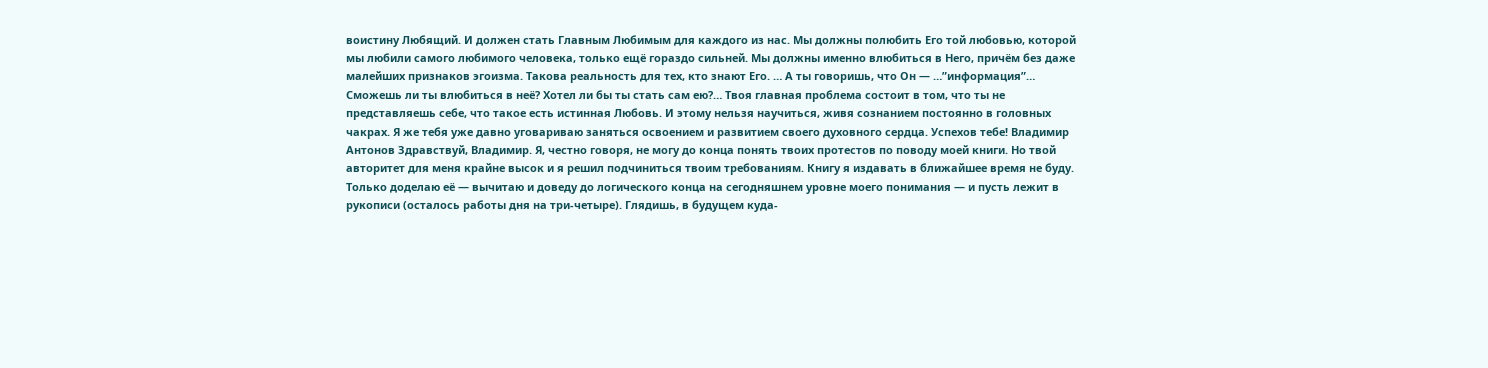воистину Любящий. И должен стать Главным Любимым для каждого из нас. Мы должны полюбить Его той любовью, которой мы любили самого любимого человека, только ещё гораздо сильней. Мы должны именно влюбиться в Него, причём без даже малейших признаков эгоизма. Такова реальность для тех, кто знают Его. … А ты говоришь, что Он — …”информация”… Сможешь ли ты влюбиться в неё? Хотел ли бы ты стать сам ею?… Твоя главная проблема состоит в том, что ты не представляешь себе, что такое есть истинная Любовь. И этому нельзя научиться, живя сознанием постоянно в головных чакрах. Я же тебя уже давно уговариваю заняться освоением и развитием своего духовного сердца. Успехов тебе! Владимир Антонов Здравствуй, Владимир. Я, честно говоря, не могу до конца понять твоих протестов по поводу моей книги. Но твой авторитет для меня крайне высок и я решил подчиниться твоим требованиям. Книгу я издавать в ближайшее время не буду. Только доделаю её — вычитаю и доведу до логического конца на сегодняшнем уровне моего понимания — и пусть лежит в рукописи (осталось работы дня на три-четыре). Глядишь, в будущем куда-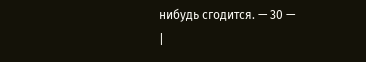нибудь сгодится. — 30 —
|